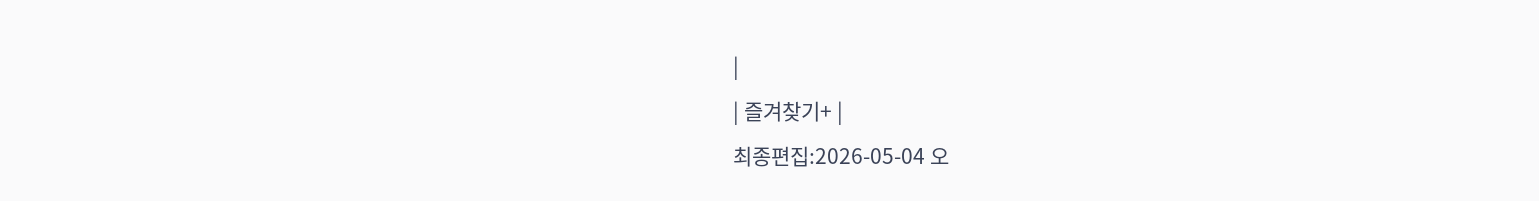|
| 즐겨찾기+ |
최종편집:2026-05-04 오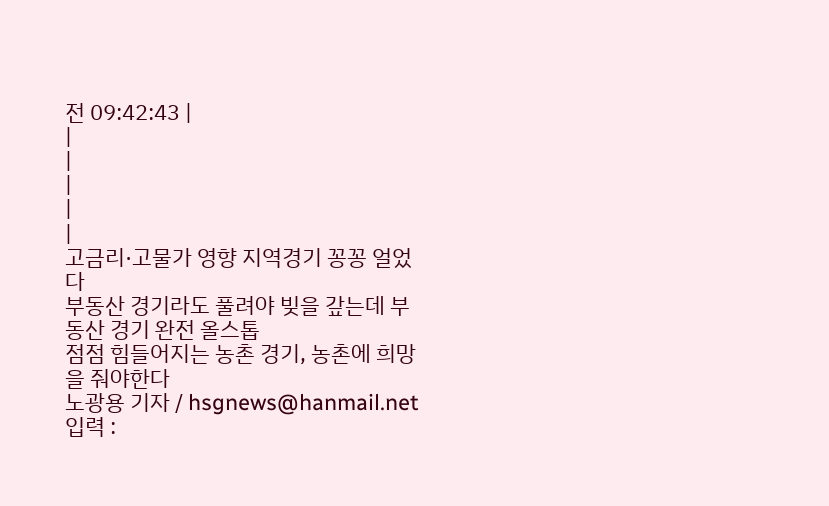전 09:42:43 |
|
|
|
|
|
고금리·고물가 영향 지역경기 꽁꽁 얼었다
부동산 경기라도 풀려야 빚을 갚는데 부동산 경기 완전 올스톱
점점 힘들어지는 농촌 경기, 농촌에 희망을 줘야한다
노광용 기자 / hsgnews@hanmail.net 입력 :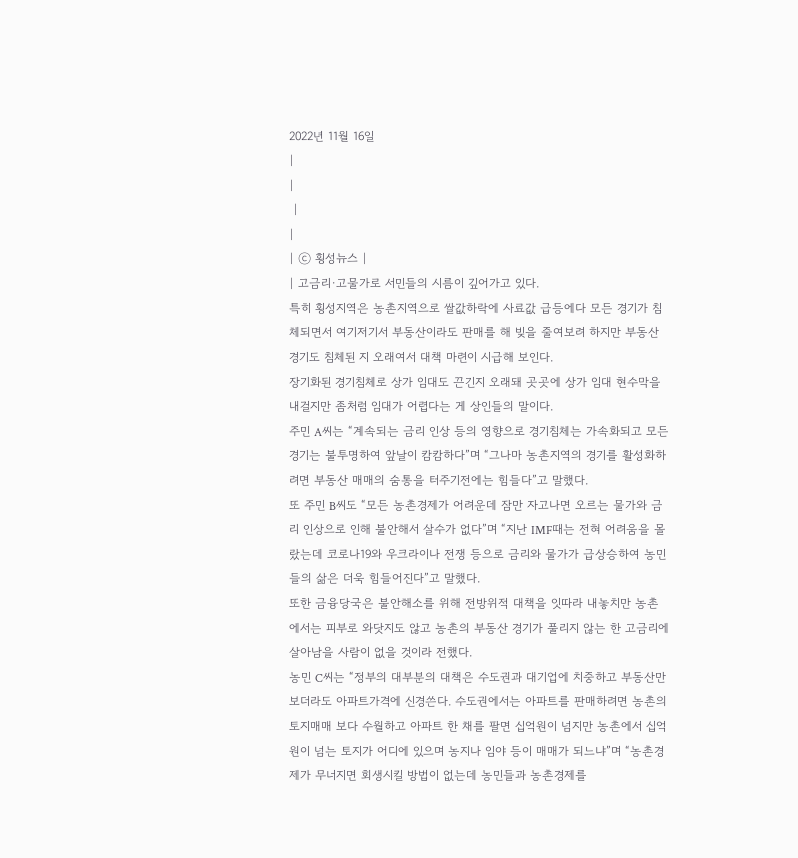2022년 11월 16일
|
|
 |
|
| ⓒ 횡성뉴스 |
| 고금리·고물가로 서민들의 시름이 깊어가고 있다.
특히 횡성지역은 농촌지역으로 쌀값하락에 사료값 급등에다 모든 경기가 침체되면서 여기저기서 부동산이라도 판매를 해 빚을 줄여보려 하지만 부동산 경기도 침체된 지 오래여서 대책 마련이 시급해 보인다.
장기화된 경기침체로 상가 임대도 끈긴지 오래돼 곳곳에 상가 임대 현수막을 내걸지만 좀처럼 임대가 어렵다는 게 상인들의 말이다.
주민 A씨는 “계속되는 금리 인상 등의 영향으로 경기침체는 가속화되고 모든 경기는 불투명하여 앞날이 캄캄하다”며 “그나마 농촌지역의 경기를 활성화하려면 부동산 매매의 숨통을 터주기전에는 힘들다”고 말했다.
또 주민 B씨도 “모든 농촌경제가 어려운데 잠만 자고나면 오르는 물가와 금리 인상으로 인해 불안해서 살수가 없다”며 “지난 IMF때는 전혀 어려움을 몰랐는데 코로나19와 우크라이나 전쟁 등으로 금리와 물가가 급상승하여 농민들의 삶은 더욱 힘들어진다”고 말했다.
또한 금융당국은 불안해소를 위해 전방위적 대책을 잇따라 내놓치만 농촌에서는 피부로 와닷지도 않고 농촌의 부동산 경기가 풀리지 않는 한 고금리에 살아남을 사람이 없을 것이라 전했다.
농민 C씨는 “정부의 대부분의 대책은 수도권과 대기업에 치중하고 부동산만 보더라도 아파트가격에 신경쓴다. 수도권에서는 아파트를 판매하려면 농촌의 토지매매 보다 수월하고 아파트 한 채를 팔면 십억원이 넘지만 농촌에서 십억원이 넘는 토지가 어디에 있으며 농지나 임야 등이 매매가 되느냐”며 “농촌경제가 무너지면 회생시킬 방법이 없는데 농민들과 농촌경제를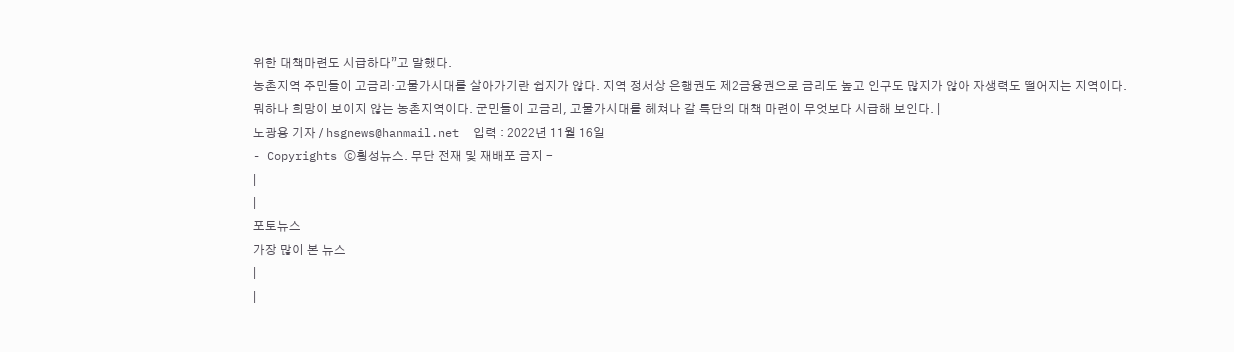위한 대책마련도 시급하다”고 말했다.
농촌지역 주민들이 고금리·고물가시대를 살아가기란 쉽지가 않다. 지역 정서상 은행권도 제2금융권으로 금리도 높고 인구도 많지가 않아 자생력도 떨어지는 지역이다.
뭐하나 희망이 보이지 않는 농촌지역이다. 군민들이 고금리, 고물가시대를 헤쳐나 갈 특단의 대책 마련이 무엇보다 시급해 보인다. |
노광용 기자 / hsgnews@hanmail.net  입력 : 2022년 11월 16일
- Copyrights ⓒ횡성뉴스. 무단 전재 및 재배포 금지 -
|
|
포토뉴스
가장 많이 본 뉴스
|
|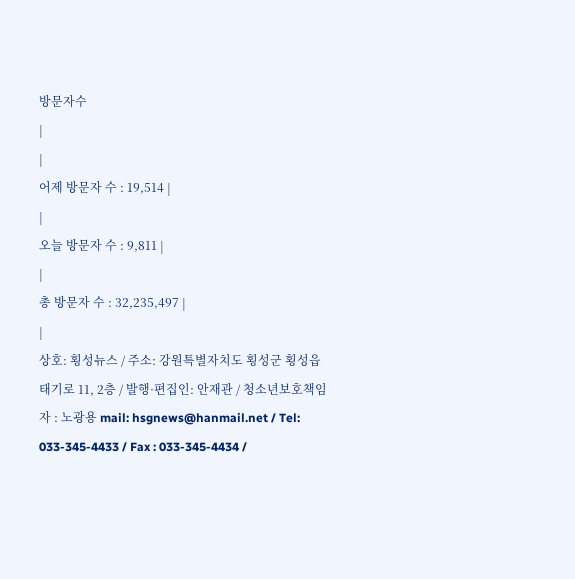방문자수
|
|
어제 방문자 수 : 19,514 |
|
오늘 방문자 수 : 9,811 |
|
총 방문자 수 : 32,235,497 |
|
상호: 횡성뉴스 / 주소: 강원특별자치도 횡성군 횡성읍 태기로 11, 2층 / 발행·편집인: 안재관 / 청소년보호책임자 : 노광용 mail: hsgnews@hanmail.net / Tel: 033-345-4433 / Fax : 033-345-4434 /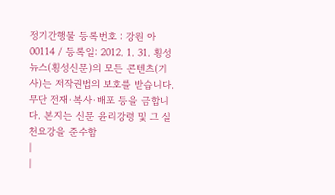정기간행물 등록번호 : 강원 아 00114 / 등록일: 2012. 1. 31. 횡성뉴스(횡성신문)의 모든 콘텐츠(기사)는 저작권법의 보호를 받습니다. 무단 전재·복사·배포 등을 금합니다. 본지는 신문 윤리강령 및 그 실천요강을 준수함
|
|